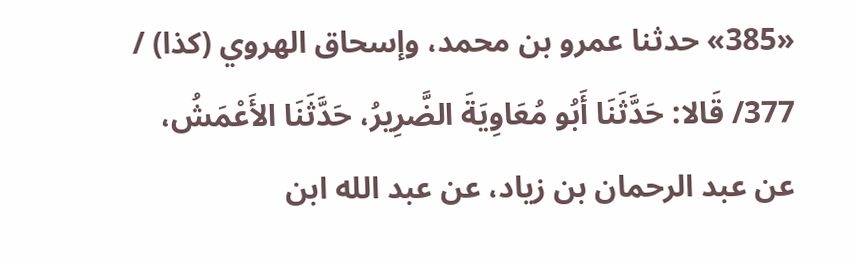«385» حدثنا عمرو بن محمد، وإسحاق الهروي (كذا) / 377/ قَالا: حَدَّثَنَا أَبُو مُعَاوِيَةَ الضَّرِيرُ، حَدَّثَنَا الأَعْمَشُ، عن عبد الرحمان بن زياد، عن عبد الله ابن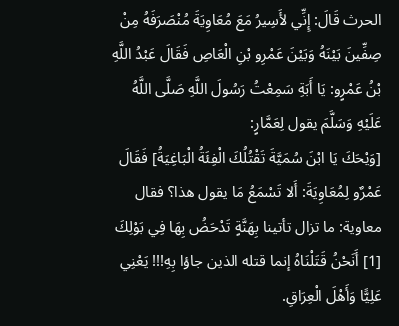الحرث قَالَ: إِنِّي لأَسِيرُ مَعَ مُعَاوِيَةَ مُنْصَرَفَهُ مِنْ صِفِّينَ بَيْنَهُ وَبَيْنَ عَمْرِو بْنِ الْعَاصِ فَقَالَ عَبْدُ اللَّهِ بْنُ عَمْرٍو: يَا أَبَةِ سَمِعْتُ رَسُولَ اللَّهِ صَلَّى اللَّهُ عَلَيْهِ وَسَلَّمَ يقول لِعَمَّارٍ:
[وَيْحَكَ يَا ابْنَ سُمَيَّةَ تَقْتُلُكَ الْفِئَةُ الْبَاغِيَةُ] فَقَالَ عَمْرٌو لِمُعَاوِيَةَ: أَلا تَسْمَعُ مَا يقول هذا؟ فقال معاوية: ما تزال تأتينا بِهَنَّةٍ تَدْحَضُ بِهَا فِي بَوْلِكَ [1] أَنَحْنُ قَتَلْنَاهُ إنما قتله الذين جاؤا بِهِ!!! يَعْنِي عَلِيًّا وَأَهْلَ الْعِرَاقِ.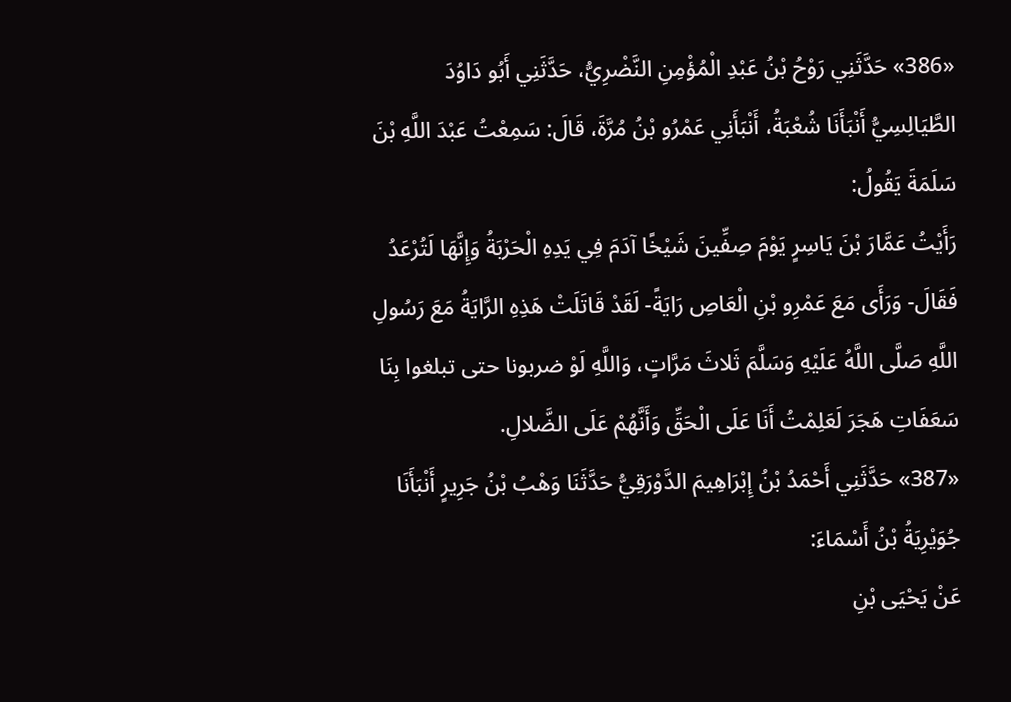«386» حَدَّثَنِي رَوْحُ بْنُ عَبْدِ الْمُؤْمِنِ النَّضْرِيُّ، حَدَّثَنِي أَبُو دَاوُدَ الطَّيَالِسِيُّ أَنْبَأَنَا شُعْبَةُ، أَنْبَأَنِي عَمْرُو بْنُ مُرَّةَ، قَالَ: سَمِعْتُ عَبْدَ اللَّهِ بْنَ سَلَمَةَ يَقُولُ:
رَأَيْتُ عَمَّارَ بْنَ يَاسِرٍ يَوْمَ صِفِّينَ شَيْخًا آدَمَ فِي يَدِهِ الْحَرْبَةُ وَإِنَّهَا لَتُرْعَدُ فَقَالَ- وَرَأَى مَعَ عَمْرِو بْنِ الْعَاصِ رَايَةً- لَقَدْ قَاتَلَتْ هَذِهِ الرَّايَةُ مَعَ رَسُولِ اللَّهِ صَلَّى اللَّهُ عَلَيْهِ وَسَلَّمَ ثَلاثَ مَرَّاتٍ، وَاللَّهِ لَوْ ضربونا حتى تبلغوا بِنَا سَعَفَاتِ هَجَرَ لَعَلِمْتُ أَنَا عَلَى الْحَقِّ وَأَنَّهُمْ عَلَى الضَّلالِ.
«387» حَدَّثَنِي أَحْمَدُ بْنُ إِبْرَاهِيمَ الدَّوْرَقِيُّ حَدَّثَنَا وَهْبُ بْنُ جَرِيرٍ أَنْبَأَنَا جُوَيْرِيَةُ بْنُ أَسْمَاءَ:
عَنْ يَحْيَى بْنِ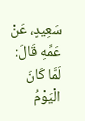سَعِيدٍ، عَنْ عَمِّهِ قَالَ: لَمَّا كَانَ الْيَوْمُ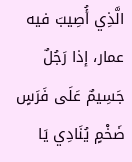الَّذِي أُصِيبَ فيه عمار، إذا رَجُلٌ جَسِيمٌ عَلَى فَرَسٍ ضَخْمٍ يُنَادِي يَا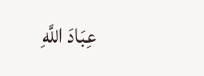عِبَادَ اللَّهِ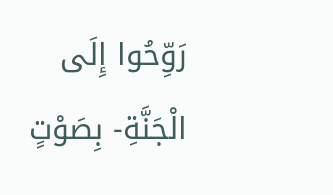رَوِّحُوا إِلَى الْجَنَّةِ- بِصَوْتٍ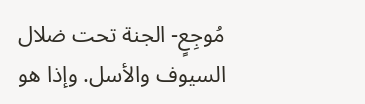مُوجِعٍ- الجنة تحت ضلال السيوف والأسل. وإذا هو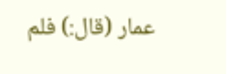عمار (قال:) فلم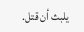يلبث أن قتل.